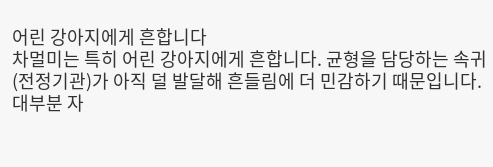어린 강아지에게 흔합니다
차멀미는 특히 어린 강아지에게 흔합니다. 균형을 담당하는 속귀(전정기관)가 아직 덜 발달해 흔들림에 더 민감하기 때문입니다.
대부분 자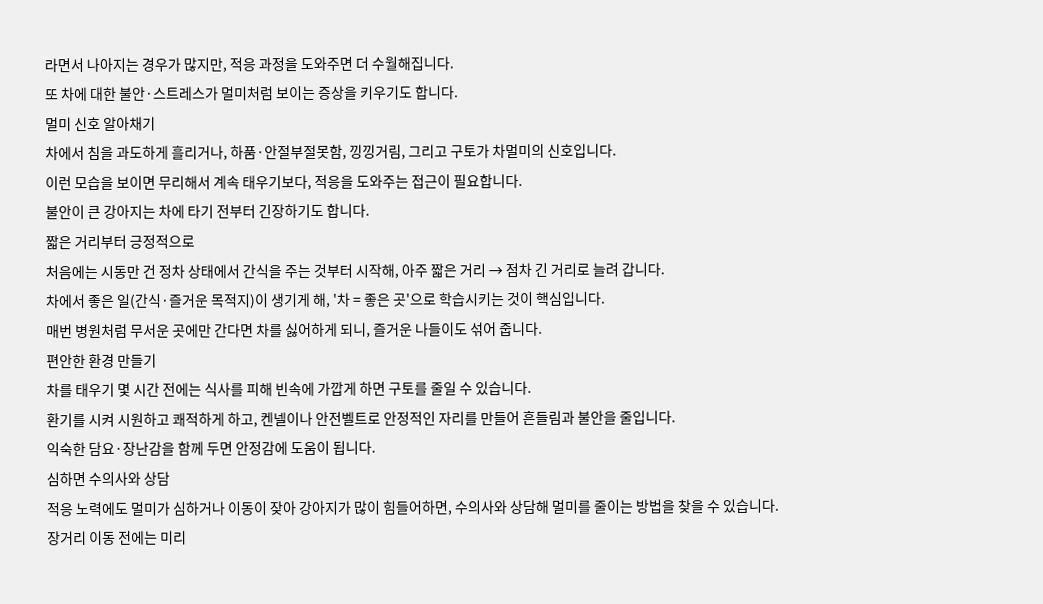라면서 나아지는 경우가 많지만, 적응 과정을 도와주면 더 수월해집니다.
또 차에 대한 불안·스트레스가 멀미처럼 보이는 증상을 키우기도 합니다.
멀미 신호 알아채기
차에서 침을 과도하게 흘리거나, 하품·안절부절못함, 낑낑거림, 그리고 구토가 차멀미의 신호입니다.
이런 모습을 보이면 무리해서 계속 태우기보다, 적응을 도와주는 접근이 필요합니다.
불안이 큰 강아지는 차에 타기 전부터 긴장하기도 합니다.
짧은 거리부터 긍정적으로
처음에는 시동만 건 정차 상태에서 간식을 주는 것부터 시작해, 아주 짧은 거리 → 점차 긴 거리로 늘려 갑니다.
차에서 좋은 일(간식·즐거운 목적지)이 생기게 해, '차 = 좋은 곳'으로 학습시키는 것이 핵심입니다.
매번 병원처럼 무서운 곳에만 간다면 차를 싫어하게 되니, 즐거운 나들이도 섞어 줍니다.
편안한 환경 만들기
차를 태우기 몇 시간 전에는 식사를 피해 빈속에 가깝게 하면 구토를 줄일 수 있습니다.
환기를 시켜 시원하고 쾌적하게 하고, 켄넬이나 안전벨트로 안정적인 자리를 만들어 흔들림과 불안을 줄입니다.
익숙한 담요·장난감을 함께 두면 안정감에 도움이 됩니다.
심하면 수의사와 상담
적응 노력에도 멀미가 심하거나 이동이 잦아 강아지가 많이 힘들어하면, 수의사와 상담해 멀미를 줄이는 방법을 찾을 수 있습니다.
장거리 이동 전에는 미리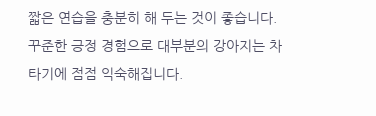짧은 연습을 충분히 해 두는 것이 좋습니다.
꾸준한 긍정 경험으로 대부분의 강아지는 차 타기에 점점 익숙해집니다.